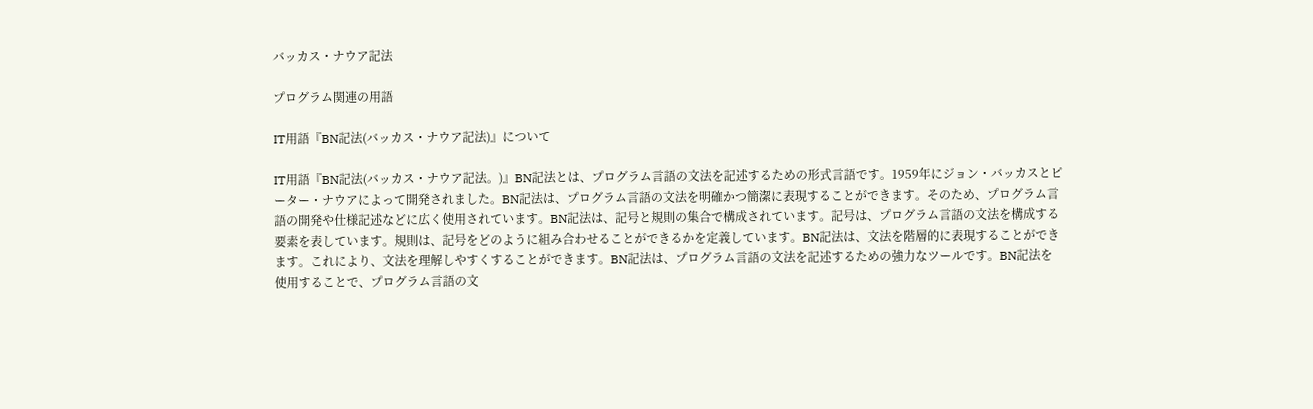バッカス・ナウア記法

プログラム関連の用語

IT用語『BN記法(バッカス・ナウア記法)』について

IT用語『BN記法(バッカス・ナウア記法。)』BN記法とは、プログラム言語の文法を記述するための形式言語です。1959年にジョン・バッカスとピーター・ナウアによって開発されました。BN記法は、プログラム言語の文法を明確かつ簡潔に表現することができます。そのため、プログラム言語の開発や仕様記述などに広く使用されています。BN記法は、記号と規則の集合で構成されています。記号は、プログラム言語の文法を構成する要素を表しています。規則は、記号をどのように組み合わせることができるかを定義しています。BN記法は、文法を階層的に表現することができます。これにより、文法を理解しやすくすることができます。BN記法は、プログラム言語の文法を記述するための強力なツールです。BN記法を使用することで、プログラム言語の文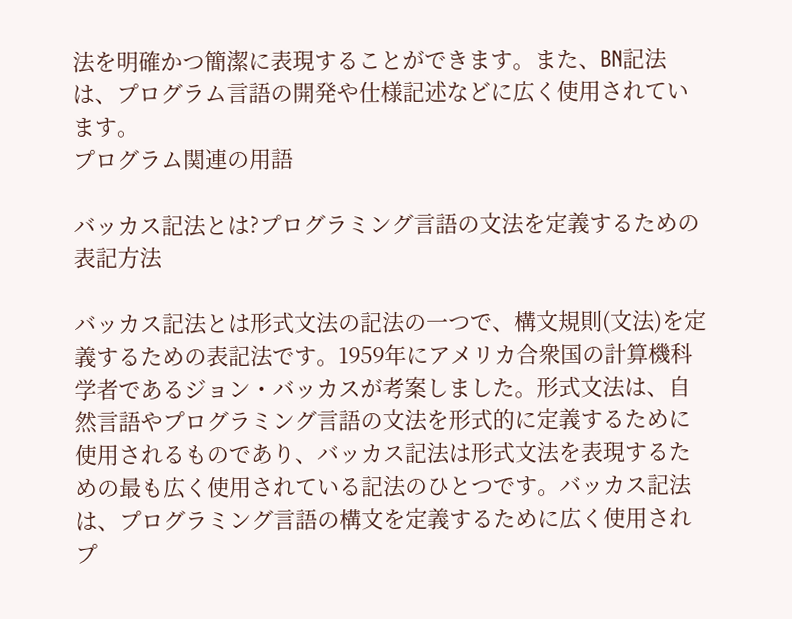法を明確かつ簡潔に表現することができます。また、BN記法は、プログラム言語の開発や仕様記述などに広く使用されています。
プログラム関連の用語

バッカス記法とは?プログラミング言語の文法を定義するための表記方法

バッカス記法とは形式文法の記法の一つで、構文規則(文法)を定義するための表記法です。1959年にアメリカ合衆国の計算機科学者であるジョン・バッカスが考案しました。形式文法は、自然言語やプログラミング言語の文法を形式的に定義するために使用されるものであり、バッカス記法は形式文法を表現するための最も広く使用されている記法のひとつです。バッカス記法は、プログラミング言語の構文を定義するために広く使用されプ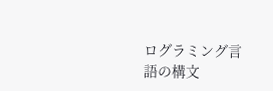ログラミング言語の構文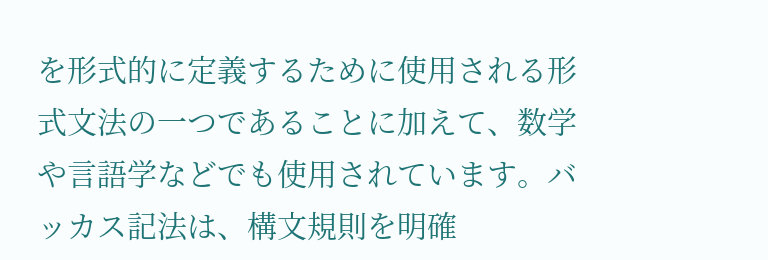を形式的に定義するために使用される形式文法の一つであることに加えて、数学や言語学などでも使用されています。バッカス記法は、構文規則を明確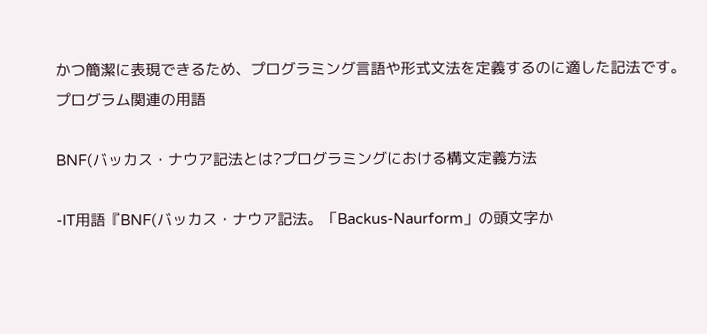かつ簡潔に表現できるため、プログラミング言語や形式文法を定義するのに適した記法です。
プログラム関連の用語

BNF(バッカス・ナウア記法とは?プログラミングにおける構文定義方法

-IT用語『BNF(バッカス・ナウア記法。「Backus-Naurform」の頭文字か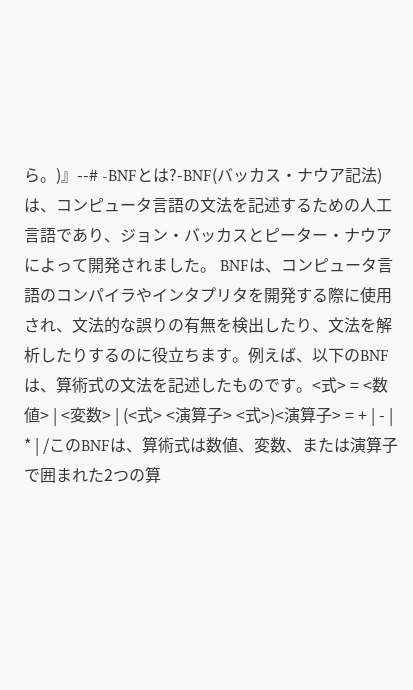ら。)』--# -BNFとは?-BNF(バッカス・ナウア記法)は、コンピュータ言語の文法を記述するための人工言語であり、ジョン・バッカスとピーター・ナウアによって開発されました。 BNFは、コンピュータ言語のコンパイラやインタプリタを開発する際に使用され、文法的な誤りの有無を検出したり、文法を解析したりするのに役立ちます。例えば、以下のBNFは、算術式の文法を記述したものです。<式> = <数値> | <変数> | (<式> <演算子> <式>)<演算子> = + | - | * | /このBNFは、算術式は数値、変数、または演算子で囲まれた2つの算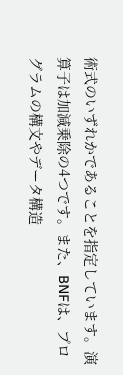術式のいずれかであることを指定しています。演算子は加減乗除の4つです。また、BNFは、プログラムの構文やデータ構造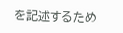を記述するため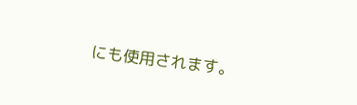にも使用されます。